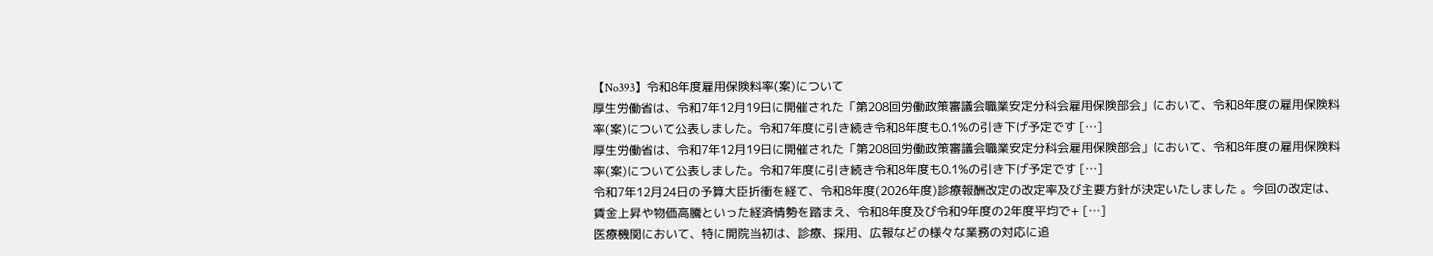【No393】令和8年度雇用保険料率(案)について
厚生労働省は、令和7年12月19日に開催された「第208回労働政策審議会職業安定分科会雇用保険部会」において、令和8年度の雇用保険料率(案)について公表しました。令和7年度に引き続き令和8年度も0.1%の引き下げ予定です […]
厚生労働省は、令和7年12月19日に開催された「第208回労働政策審議会職業安定分科会雇用保険部会」において、令和8年度の雇用保険料率(案)について公表しました。令和7年度に引き続き令和8年度も0.1%の引き下げ予定です […]
令和7年12月24日の予算大臣折衝を経て、令和8年度(2026年度)診療報酬改定の改定率及び主要方針が決定いたしました 。今回の改定は、賃金上昇や物価高騰といった経済情勢を踏まえ、令和8年度及び令和9年度の2年度平均で+ […]
医療機関において、特に開院当初は、診療、採用、広報などの様々な業務の対応に追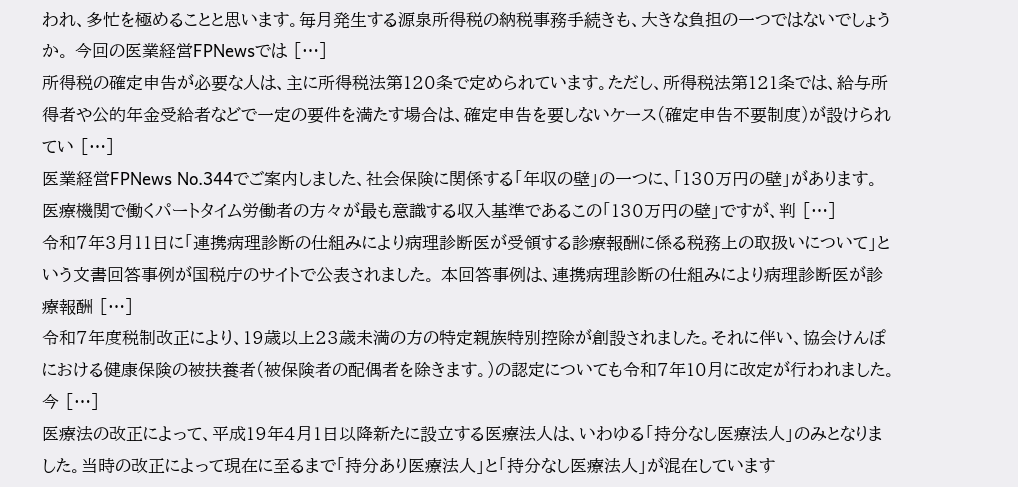われ、多忙を極めることと思います。毎月発生する源泉所得税の納税事務手続きも、大きな負担の一つではないでしょうか。 今回の医業経営FPNewsでは […]
所得税の確定申告が必要な人は、主に所得税法第120条で定められています。ただし、所得税法第121条では、給与所得者や公的年金受給者などで一定の要件を満たす場合は、確定申告を要しないケース(確定申告不要制度)が設けられてい […]
医業経営FPNews No.344でご案内しました、社会保険に関係する「年収の壁」の一つに、「130万円の壁」があります。医療機関で働くパートタイム労働者の方々が最も意識する収入基準であるこの「130万円の壁」ですが、判 […]
令和7年3月11日に「連携病理診断の仕組みにより病理診断医が受領する診療報酬に係る税務上の取扱いについて」という文書回答事例が国税庁のサイトで公表されました。 本回答事例は、連携病理診断の仕組みにより病理診断医が診療報酬 […]
令和7年度税制改正により、19歳以上23歳未満の方の特定親族特別控除が創設されました。それに伴い、協会けんぽにおける健康保険の被扶養者(被保険者の配偶者を除きます。)の認定についても令和7年10月に改定が行われました。今 […]
医療法の改正によって、平成19年4月1日以降新たに設立する医療法人は、いわゆる「持分なし医療法人」のみとなりました。当時の改正によって現在に至るまで「持分あり医療法人」と「持分なし医療法人」が混在しています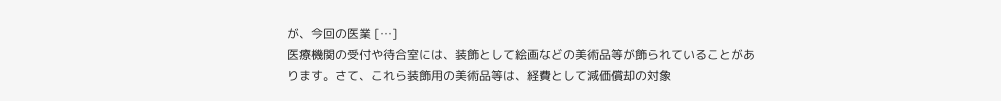が、今回の医業 […]
医療機関の受付や待合室には、装飾として絵画などの美術品等が飾られていることがあります。さて、これら装飾用の美術品等は、経費として減価償却の対象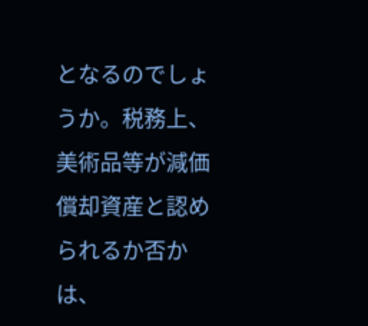となるのでしょうか。税務上、美術品等が減価償却資産と認められるか否かは、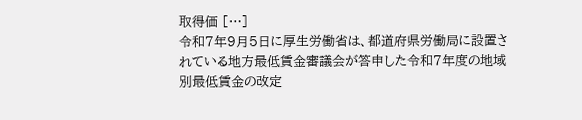取得価 […]
令和7年9月5日に厚生労働省は、都道府県労働局に設置されている地方最低賃金審議会が答申した令和7年度の地域別最低賃金の改定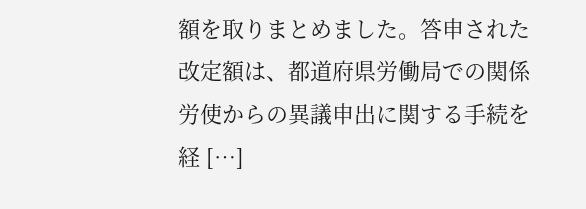額を取りまとめました。答申された改定額は、都道府県労働局での関係労使からの異議申出に関する手続を経 […]